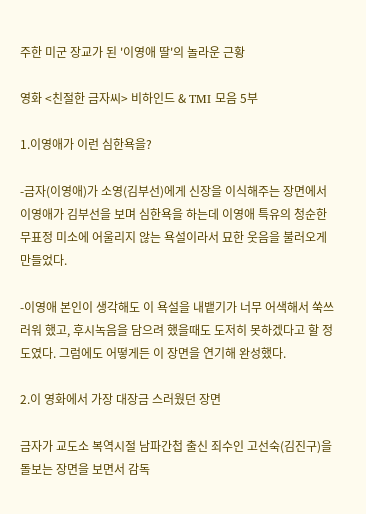주한 미군 장교가 된 '이영애 딸'의 놀라운 근황

영화 <친절한 금자씨> 비하인드 & TMI 모음 5부

1.이영애가 이런 심한욕을?

-금자(이영애)가 소영(김부선)에게 신장을 이식해주는 장면에서 이영애가 김부선을 보며 심한욕을 하는데 이영애 특유의 청순한 무표정 미소에 어울리지 않는 욕설이라서 묘한 웃음을 불러오게 만들었다.

-이영애 본인이 생각해도 이 욕설을 내뱉기가 너무 어색해서 쑥쓰러워 했고, 후시녹음을 담으려 했을때도 도저히 못하겠다고 할 정도였다. 그럼에도 어떻게든 이 장면을 연기해 완성했다.

2.이 영화에서 가장 대장금 스러웠던 장면

금자가 교도소 복역시절 남파간첩 출신 죄수인 고선숙(김진구)을 돌보는 장면을 보면서 감독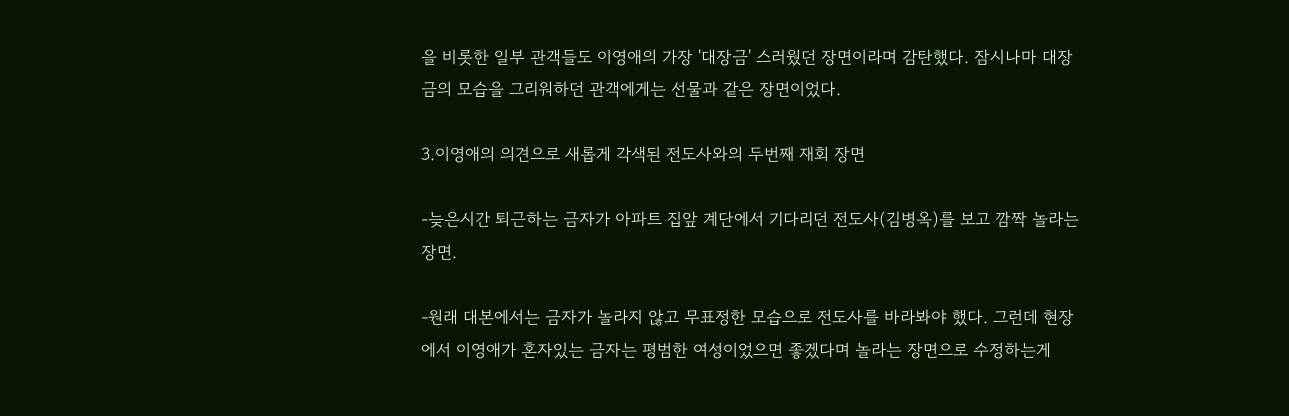을 비롯한 일부 관객들도 이영애의 가장 '대장금' 스러웠던 장면이라며 감탄했다. 잠시나마 대장금의 모습을 그리워하던 관객에게는 선물과 같은 장면이었다.

3.이영애의 의견으로 새롭게 각색된 전도사와의 두번째 재회 장면

-늦은시간 퇴근하는 금자가 아파트 집앞 계단에서 기다리던 전도사(김병옥)를 보고 깜짝 놀라는 장면.

-원래 대본에서는 금자가 놀라지 않고 무표정한 모습으로 전도사를 바라봐야 했다. 그런데 현장에서 이영애가 혼자있는 금자는 평범한 여성이었으면 좋겠다며 놀라는 장면으로 수정하는게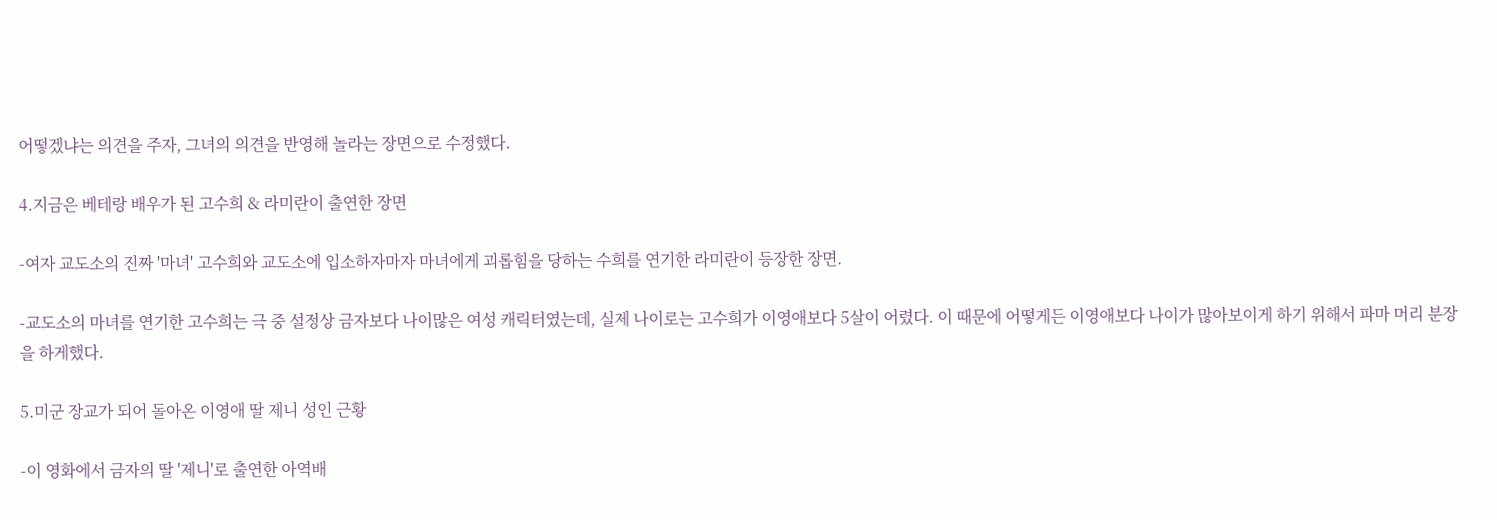어떻겠냐는 의견을 주자, 그녀의 의견을 반영해 놀라는 장면으로 수정했다.

4.지금은 베테랑 배우가 된 고수희 & 라미란이 출연한 장면

-여자 교도소의 진짜 '마녀' 고수희와 교도소에 입소하자마자 마녀에게 괴롭힘을 당하는 수희를 연기한 라미란이 등장한 장면.

-교도소의 마녀를 연기한 고수희는 극 중 설정상 금자보다 나이많은 여성 캐릭터였는데, 실제 나이로는 고수희가 이영애보다 5살이 어렸다. 이 때문에 어떻게든 이영애보다 나이가 많아보이게 하기 위해서 파마 머리 분장을 하게했다.

5.미군 장교가 되어 돌아온 이영애 딸 제니 성인 근황

-이 영화에서 금자의 딸 '제니'로 출연한 아역배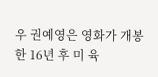우 권예영은 영화가 개봉한 16년 후 미 육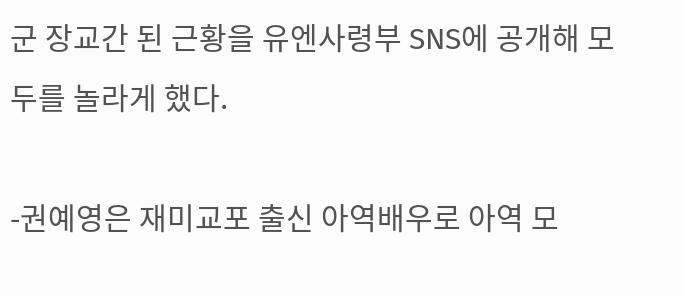군 장교간 된 근황을 유엔사령부 SNS에 공개해 모두를 놀라게 했다.

-권예영은 재미교포 출신 아역배우로 아역 모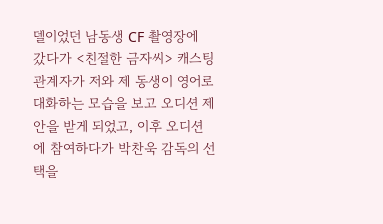델이었던 남동생 CF 촬영장에 갔다가 <친절한 금자씨> 캐스팅 관계자가 저와 제 동생이 영어로 대화하는 모습을 보고 오디션 제안을 받게 되었고, 이후 오디션에 참여하다가 박찬욱 감독의 선택을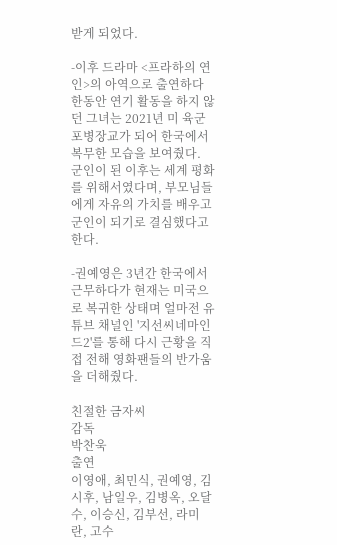받게 되었다.

-이후 드라마 <프라하의 연인>의 아역으로 출연하다 한동안 연기 활동을 하지 않던 그녀는 2021년 미 육군 포병장교가 되어 한국에서 복무한 모습을 보여줬다. 군인이 된 이후는 세계 평화를 위해서였다며, 부모님들에게 자유의 가치를 배우고 군인이 되기로 결심했다고 한다.

-권예영은 3년간 한국에서 근무하다가 현재는 미국으로 복귀한 상태며 얼마전 유튜브 채널인 '지선씨네마인드2'를 통해 다시 근황을 직접 전해 영화팬들의 반가움을 더해줬다.

친절한 금자씨
감독
박찬욱
출연
이영애, 최민식, 권예영, 김시후, 남일우, 김병옥, 오달수, 이승신, 김부선, 라미란, 고수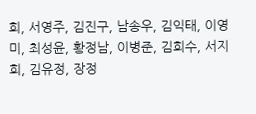희, 서영주, 김진구, 남송우, 김익태, 이영미, 최성윤, 황정남, 이병준, 김희수, 서지희, 김유정, 장정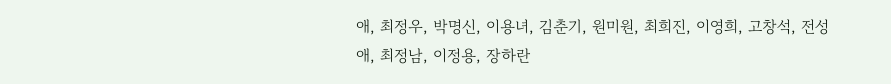애, 최정우, 박명신, 이용녀, 김춘기, 원미원, 최희진, 이영희, 고창석, 전성애, 최정남, 이정용, 장하란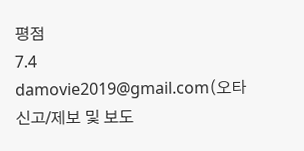평점
7.4
damovie2019@gmail.com(오타 신고/제보 및 보도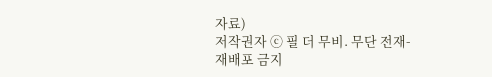자료)
저작권자 ⓒ 필 더 무비. 무단 전재-재배포 금지